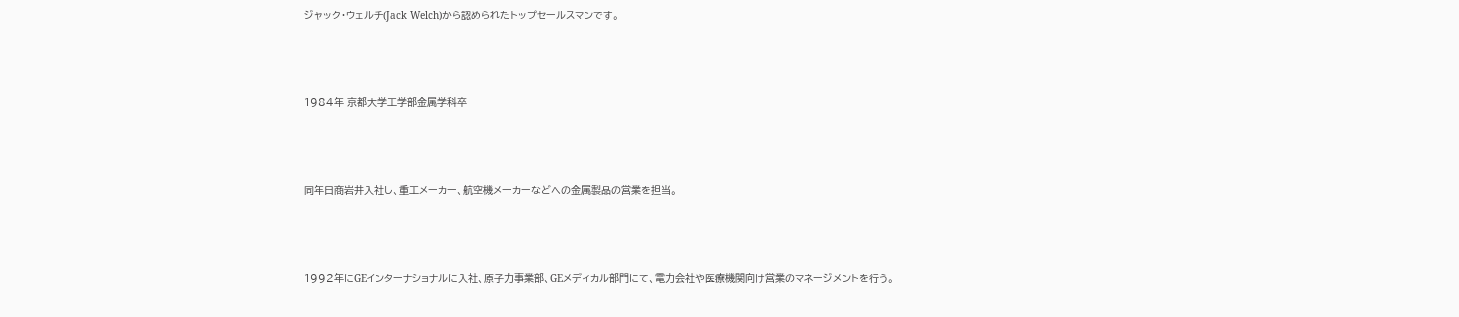ジャック・ウェルチ(Jack Welch)から認められたトップセールスマンです。



1984年 京都大学工学部金属学科卒



同年日商岩井入社し、重工メーカー、航空機メーカーなどへの金属製品の営業を担当。



1992年にGEインターナショナルに入社、原子力事業部、GEメディカル部門にて、電力会社や医療機関向け営業のマネージメントを行う。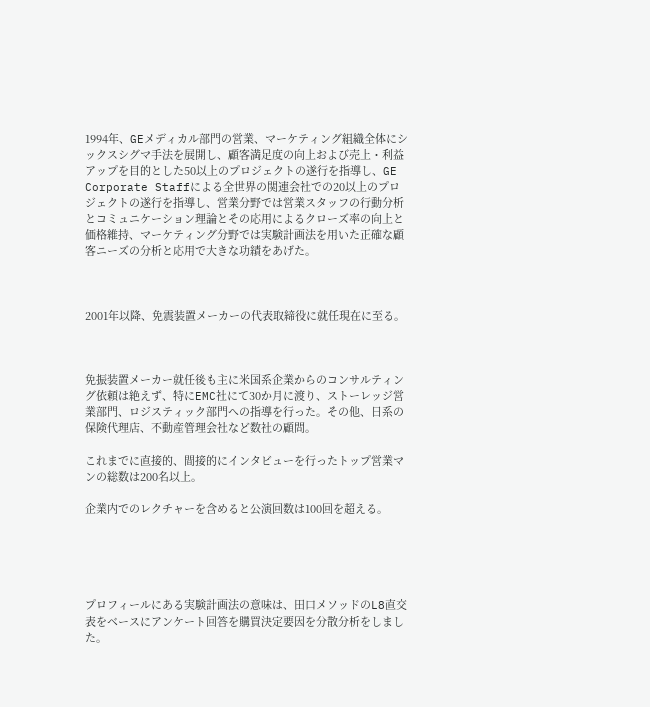1994年、GEメディカル部門の営業、マーケティング組織全体にシックスシグマ手法を展開し、顧客満足度の向上および売上・利益アップを目的とした50以上のプロジェクトの遂行を指導し、GE Corporate Staffによる全世界の関連会社での20以上のプロジェクトの遂行を指導し、営業分野では営業スタッフの行動分析とコミュニケーション理論とその応用によるクローズ率の向上と価格維持、マーケティング分野では実験計画法を用いた正確な顧客ニーズの分析と応用で大きな功績をあげた。



2001年以降、免震装置メーカーの代表取締役に就任現在に至る。



免振装置メーカー就任後も主に米国系企業からのコンサルティング依頼は絶えず、特にEMC社にて30か月に渡り、ストーレッジ営業部門、ロジスティック部門への指導を行った。その他、日系の保険代理店、不動産管理会社など数社の顧問。

これまでに直接的、間接的にインタビューを行ったトップ営業マンの総数は200名以上。

企業内でのレクチャーを含めると公演回数は100回を超える。





プロフィールにある実験計画法の意味は、田口メソッドのL8直交表をベースにアンケート回答を購買決定要因を分散分析をしました。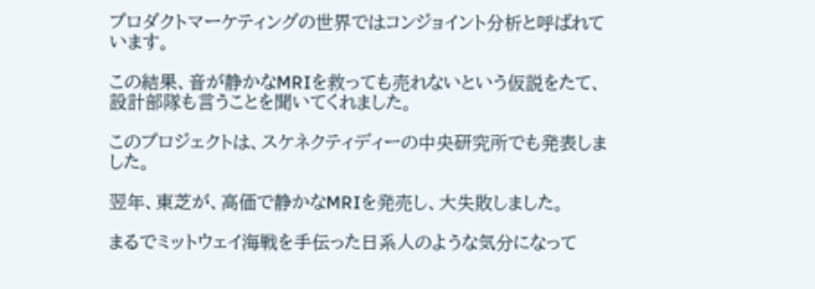プロダクトマーケティングの世界ではコンジョイント分析と呼ばれています。

この結果、音が静かなMRIを救っても売れないという仮説をたて、設計部隊も言うことを聞いてくれました。

このプロジェクトは、スケネクティディーの中央研究所でも発表しました。

翌年、東芝が、高価で静かなMRIを発売し、大失敗しました。

まるでミットウェイ海戦を手伝った日系人のような気分になって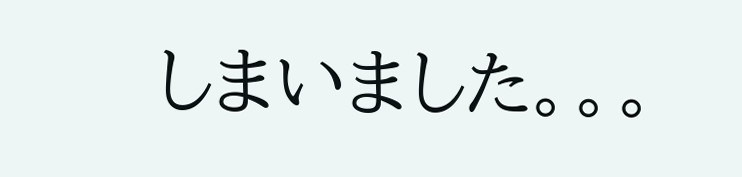しまいました。。。